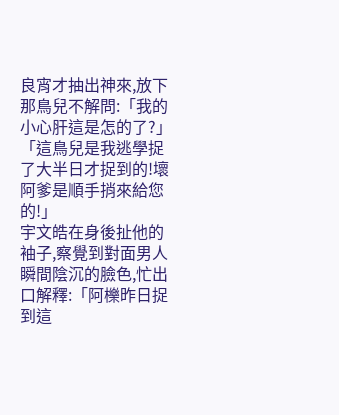良宵才抽出神來,放下那鳥兒不解問:「我的小心肝這是怎的了?」
「這鳥兒是我逃學捉了大半日才捉到的!壞阿爹是順手捎來給您的!」
宇文皓在身後扯他的袖子,察覺到對面男人瞬間陰沉的臉色,忙出口解釋:「阿櫟昨日捉到這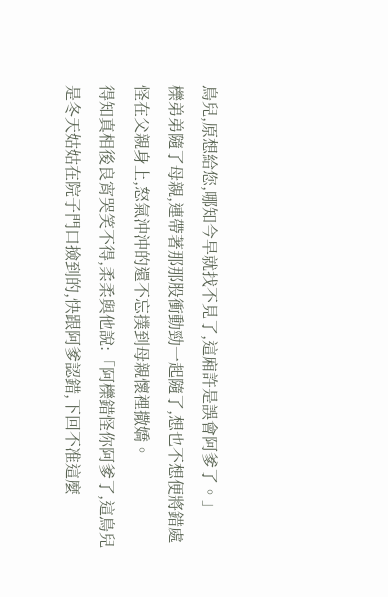鳥兒,原想給您,哪知今早就找不見了,這廂許是誤會阿爹了。」
櫟弟弟隨了母親,連帶著那那股衝動勁一起隨了,想也不想便將錯處怪在父親身上,怒氣沖沖的還不忘撲到母親懷裡撒嬌。
得知真相後良宵哭笑不得,柔柔與他說:「阿櫟錯怪你阿爹了,這鳥兒是冬天姑姑在院子門口撿到的,快跟阿爹認錯,下回不准這麼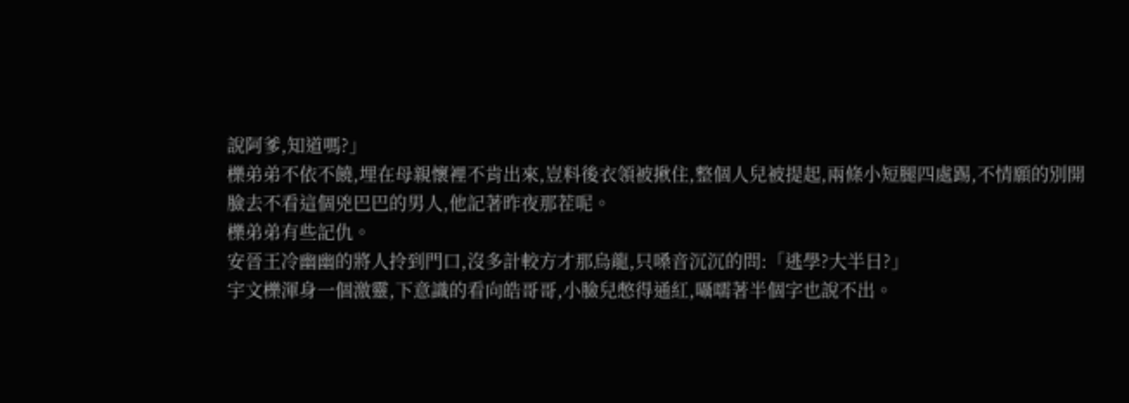說阿爹,知道嗎?」
櫟弟弟不依不饒,埋在母親懷裡不肯出來,豈料後衣領被揪住,整個人兒被提起,兩條小短腿四處踢,不情願的別開臉去不看這個兇巴巴的男人,他記著昨夜那茬呢。
櫟弟弟有些記仇。
安晉王冷幽幽的將人拎到門口,沒多計較方才那烏龍,只嗓音沉沉的問:「逃學?大半日?」
宇文櫟渾身一個激靈,下意識的看向皓哥哥,小臉兒憋得通紅,囁嚅著半個字也說不出。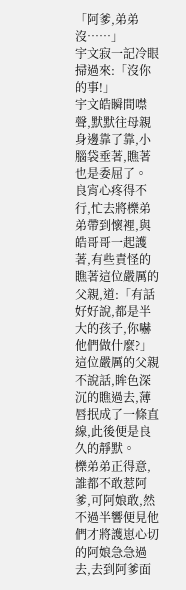「阿爹,弟弟沒……」
宇文寂一記冷眼掃過來:「沒你的事!」
宇文皓瞬間噤聲,默默往母親身邊靠了靠,小腦袋垂著,瞧著也是委屈了。
良宵心疼得不行,忙去將櫟弟弟帶到懷裡,與皓哥哥一起護著,有些責怪的瞧著這位嚴厲的父親,道:「有話好好說,都是半大的孩子,你嚇他們做什麼?」
這位嚴厲的父親不說話,眸色深沉的瞧過去,薄唇抿成了一條直線,此後便是良久的靜默。
櫟弟弟正得意,誰都不敢惹阿爹,可阿娘敢,然不過半響便見他們才將護崽心切的阿娘急急過去,去到阿爹面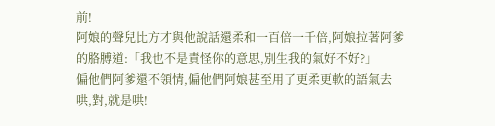前!
阿娘的聲兒比方才與他說話還柔和一百倍一千倍,阿娘拉著阿爹的胳膊道:「我也不是責怪你的意思,別生我的氣好不好?」
偏他們阿爹還不領情,偏他們阿娘甚至用了更柔更軟的語氣去哄,對,就是哄!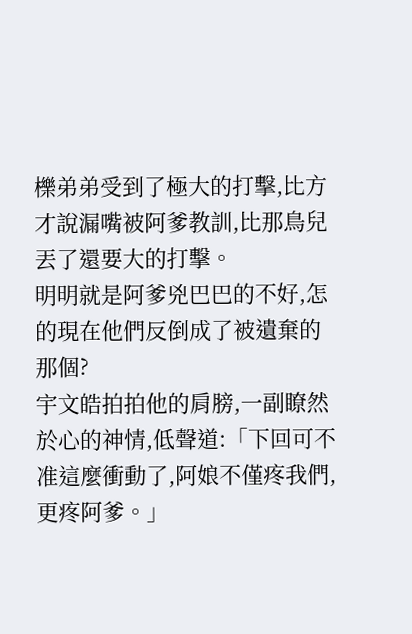櫟弟弟受到了極大的打擊,比方才說漏嘴被阿爹教訓,比那鳥兒丟了還要大的打擊。
明明就是阿爹兇巴巴的不好,怎的現在他們反倒成了被遺棄的那個?
宇文皓拍拍他的肩膀,一副瞭然於心的神情,低聲道:「下回可不准這麼衝動了,阿娘不僅疼我們,更疼阿爹。」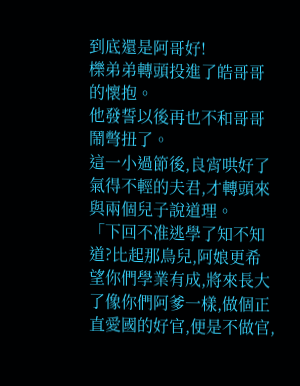到底還是阿哥好!
櫟弟弟轉頭投進了皓哥哥的懷抱。
他發誓以後再也不和哥哥鬧彆扭了。
這一小過節後,良宵哄好了氣得不輕的夫君,才轉頭來與兩個兒子說道理。
「下回不准逃學了知不知道?比起那鳥兒,阿娘更希望你們學業有成,將來長大了像你們阿爹一樣,做個正直愛國的好官,便是不做官,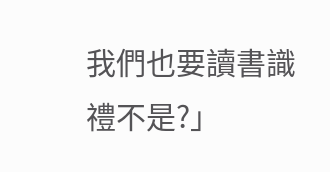我們也要讀書識禮不是?」